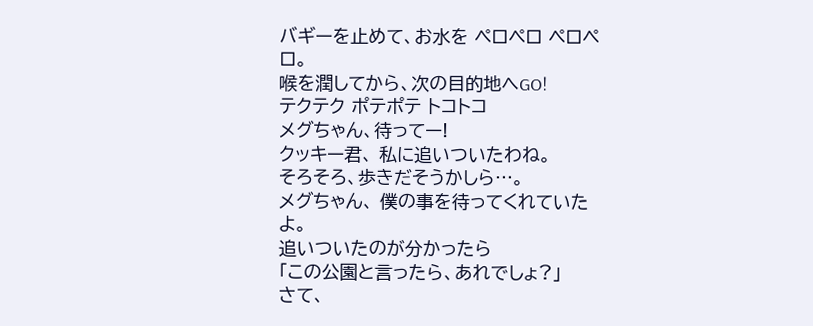バギーを止めて、お水を ペロペロ ペロペロ。
喉を潤してから、次の目的地へGO!
テクテク ポテポテ トコトコ
メグちゃん、待ってー!
クッキー君、 私に追いついたわね。
そろそろ、歩きだそうかしら…。
メグちゃん、 僕の事を待ってくれていたよ。
追いついたのが分かったら
「この公園と言ったら、あれでしょ?」
さて、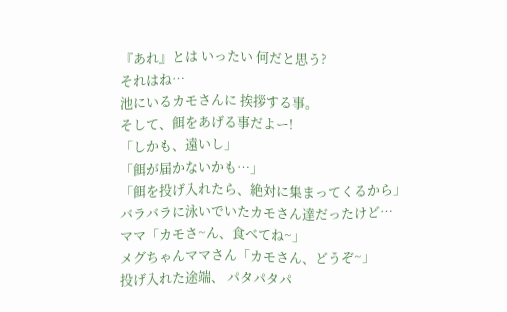『あれ』とは いったい 何だと思う?
それはね…
池にいるカモさんに 挨拶する事。
そして、餌をあげる事だよー!
「しかも、遠いし」
「餌が届かないかも…」
「餌を投げ入れたら、絶対に集まってくるから」
バラバラに泳いでいたカモさん達だったけど…
ママ「カモさ~ん、食べてね~」
メグちゃんママさん「カモさん、どうぞ~」
投げ入れた途端、 パタパタパ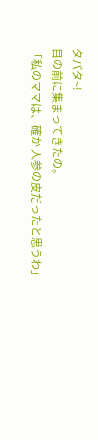タパタ~!
目の前に集まってきたの。
「私のママは、確か 人参の皮だったと思うわ」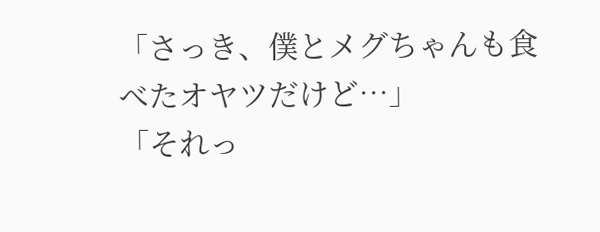「さっき、僕とメグちゃんも食べたオヤツだけど…」
「それっ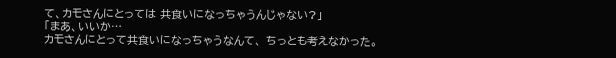て、カモさんにとっては 共食いになっちゃうんじゃない?」
「まあ、いいか…
カモさんにとって共食いになっちゃうなんて、 ちっとも考えなかった。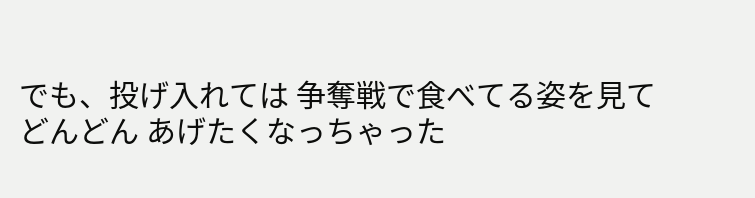でも、投げ入れては 争奪戦で食べてる姿を見て どんどん あげたくなっちゃった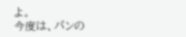よ。
今度は、パンの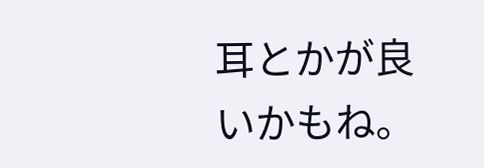耳とかが良いかもね。